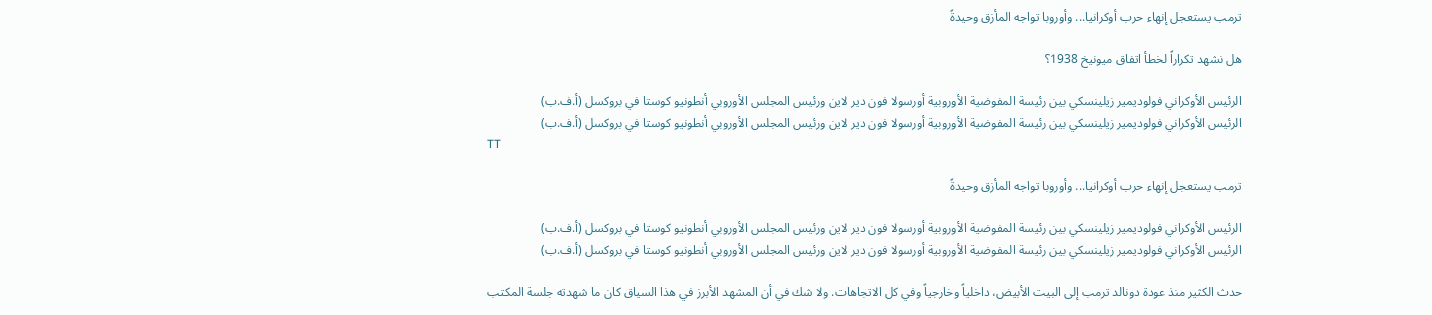ترمب يستعجل إنهاء حرب أوكرانيا... وأوروبا تواجه المأزق وحيدةً

هل نشهد تكراراً لخطأ اتفاق ميونيخ 1938؟

الرئيس الأوكراني فولوديمير زيلينسكي بين رئيسة المفوضية الأوروبية أورسولا فون دير لاين ورئيس المجلس الأوروبي أنطونيو كوستا في بروكسل (أ.ف.ب)
الرئيس الأوكراني فولوديمير زيلينسكي بين رئيسة المفوضية الأوروبية أورسولا فون دير لاين ورئيس المجلس الأوروبي أنطونيو كوستا في بروكسل (أ.ف.ب)
TT

ترمب يستعجل إنهاء حرب أوكرانيا... وأوروبا تواجه المأزق وحيدةً

الرئيس الأوكراني فولوديمير زيلينسكي بين رئيسة المفوضية الأوروبية أورسولا فون دير لاين ورئيس المجلس الأوروبي أنطونيو كوستا في بروكسل (أ.ف.ب)
الرئيس الأوكراني فولوديمير زيلينسكي بين رئيسة المفوضية الأوروبية أورسولا فون دير لاين ورئيس المجلس الأوروبي أنطونيو كوستا في بروكسل (أ.ف.ب)

حدث الكثير منذ عودة دونالد ترمب إلى البيت الأبيض، داخلياً وخارجياً وفي كل الاتجاهات. ولا شك في أن المشهد الأبرز في هذا السياق كان ما شهدته جلسة المكتب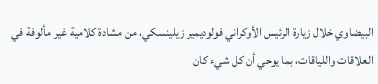البيضاوي خلال زيارة الرئيس الأوكراني فولوديمير زيلينسكي، من مشادة كلامية غير مألوفة في العلاقات واللياقات، بما يوحي أن كل شيء كان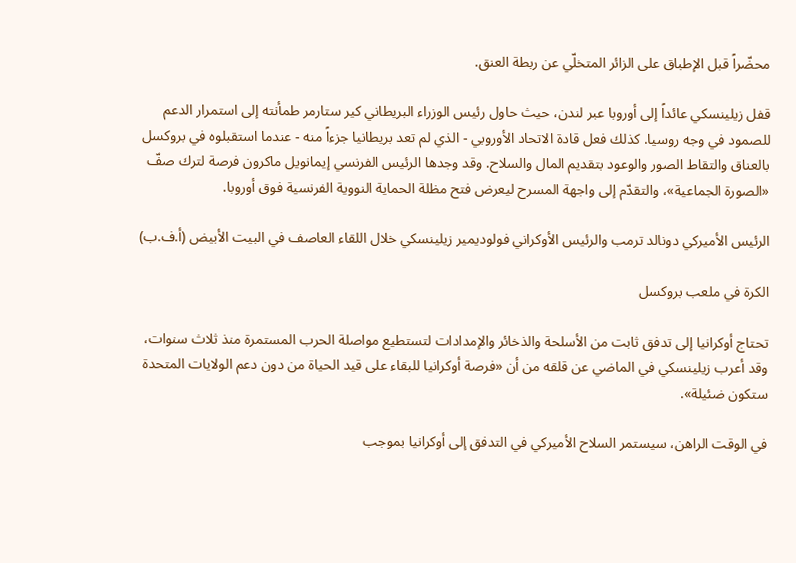محضّراً قبل الإطباق على الزائر المتخلّي عن ربطة العنق.

قفل زيلينسكي عائداً إلى أوروبا عبر لندن، حيث حاول رئيس الوزراء البريطاني كير ستارمر طمأنته إلى استمرار الدعم للصمود في وجه روسيا. كذلك فعل قادة الاتحاد الأوروبي - الذي لم تعد بريطانيا جزءاً منه - عندما استقبلوه في بروكسل بالعناق والتقاط الصور والوعود بتقديم المال والسلاح. وقد وجدها الرئيس الفرنسي إيمانويل ماكرون فرصة لترك صفّ «الصورة الجماعية»، والتقدّم إلى واجهة المسرح ليعرض فتح مظلة الحماية النووية الفرنسية فوق أوروبا.

الرئيس الأميركي دونالد ترمب والرئيس الأوكراني فولوديمير زيلينسكي خلال اللقاء العاصف في البيت الأبيض (أ.ف.ب)

الكرة في ملعب بروكسل

تحتاج أوكرانيا إلى تدفق ثابت من الأسلحة والذخائر والإمدادات لتستطيع مواصلة الحرب المستمرة منذ ثلاث سنوات، وقد أعرب زيلينسكي في الماضي عن قلقه من أن «فرصة أوكرانيا للبقاء على قيد الحياة من دون دعم الولايات المتحدة ستكون ضئيلة».

في الوقت الراهن، سيستمر السلاح الأميركي في التدفق إلى أوكرانيا بموجب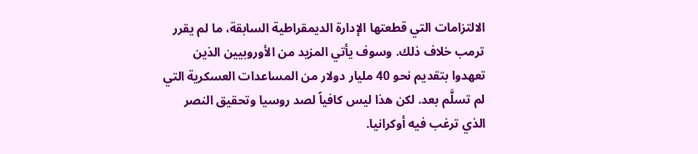الالتزامات التي قطعتها الإدارة الديمقراطية السابقة، ما لم يقرر ترمب خلاف ذلك. وسوف يأتي المزيد من الأوروبيين الذين تعهدوا بتقديم نحو 40 مليار دولار من المساعدات العسكرية التي لم تسلَّم بعد. لكن هذا ليس كافياً لصد روسيا وتحقيق النصر الذي ترغب فيه أوكرانيا.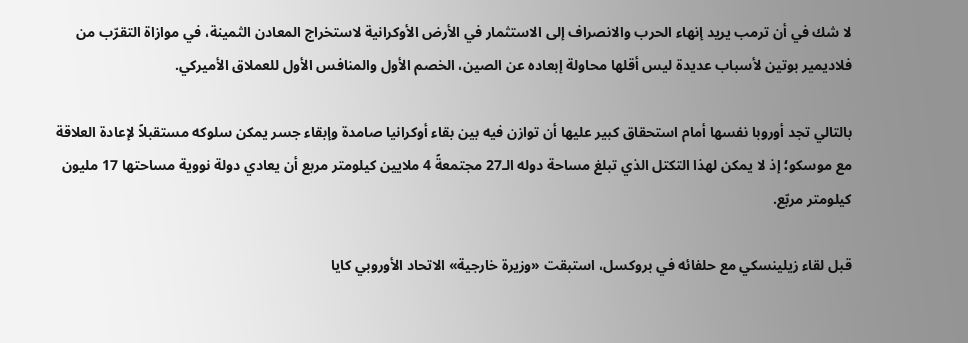لا شك في أن ترمب يريد إنهاء الحرب والانصراف إلى الاستثمار في الأرض الأوكرانية لاستخراج المعادن الثمينة، في موازاة التقرّب من فلاديمير بوتين لأسباب عديدة ليس أقلها محاولة إبعاده عن الصين، الخصم الأول والمنافس الأول للعملاق الأميركي.

بالتالي تجد أوروبا نفسها أمام استحقاق كبير عليها أن توازن فيه بين بقاء أوكرانيا صامدة وإبقاء جسر يمكن سلوكه مستقبلاً لإعادة العلاقة مع موسكو؛ إذ لا يمكن لهذا التكتل الذي تبلغ مساحة دوله الـ27 مجتمعةً 4 ملايين كيلومتر مربع أن يعادي دولة نووية مساحتها 17 مليون كيلومتر مربّع.

قبل لقاء زيلينسكي مع حلفائه في بروكسل، استبقت «وزيرة خارجية» الاتحاد الأوروبي كايا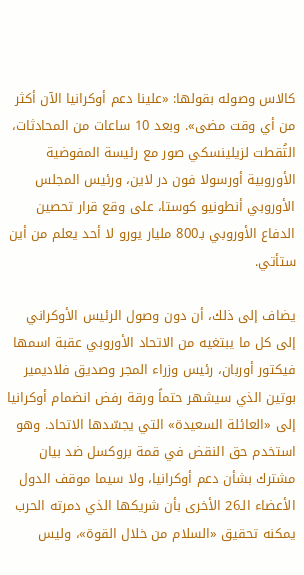كالاس وصوله بقولها: «علينا دعم أوكرانيا الآن أكثر من أي وقت مضى». وبعد 10 ساعات من المحادثات، التُقطت لزيلينسكي صور مع رئيسة المفوضية الأوروبية أورسولا فون در لاين، ورئيس المجلس الأوروبي أنطونيو كوستا، على وقع قرار تحصين الدفاع الأوروبي بـ800 مليار يورو لا أحد يعلم من أين ستأتي.

يضاف إلى ذلك، أن دون وصول الرئيس الأوكراني إلى كل ما يبتغيه من الاتحاد الأوروبي عقبة اسمها فيكتور أوربان، رئيس وزراء المجر وصديق فلاديمير بوتين الذي سيشهر حتماً ورقة رفض انضمام أوكرانيا إلى «العائلة السعيدة» التي يجسّدها الاتحاد. وهو استخدم حق النقض في قمة بروكسل ضد بيان مشترك بشأن دعم أوكرانيا، ولا سيما موقف الدول الأعضاء الـ26 الأخرى بأن شريكها الذي دمرته الحرب يمكنه تحقيق «السلام من خلال القوة»، وليس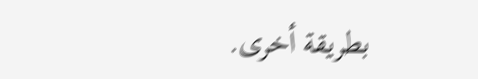بطريقة أخرى.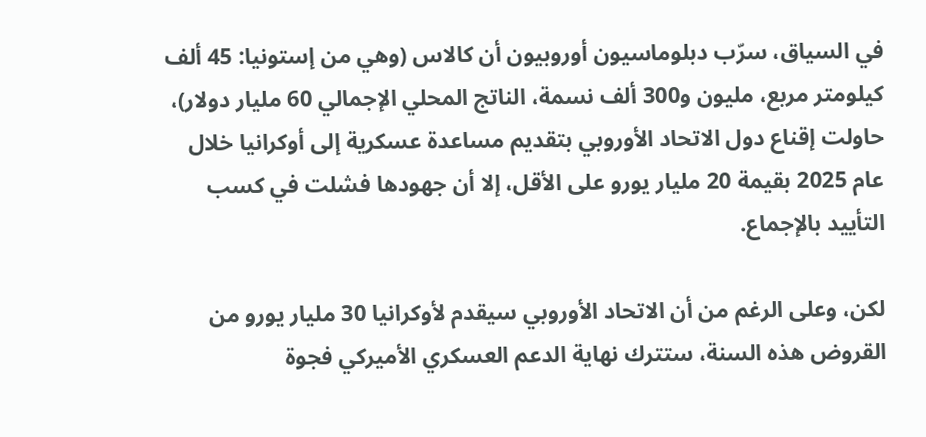في السياق، سرّب دبلوماسيون أوروبيون أن كالاس (وهي من إستونيا: 45 ألف كيلومتر مربع، مليون و300 ألف نسمة، الناتج المحلي الإجمالي 60 مليار دولار)، حاولت إقناع دول الاتحاد الأوروبي بتقديم مساعدة عسكرية إلى أوكرانيا خلال عام 2025 بقيمة 20 مليار يورو على الأقل، إلا أن جهودها فشلت في كسب التأييد بالإجماع.

لكن، وعلى الرغم من أن الاتحاد الأوروبي سيقدم لأوكرانيا 30 مليار يورو من القروض هذه السنة، ستترك نهاية الدعم العسكري الأميركي فجوة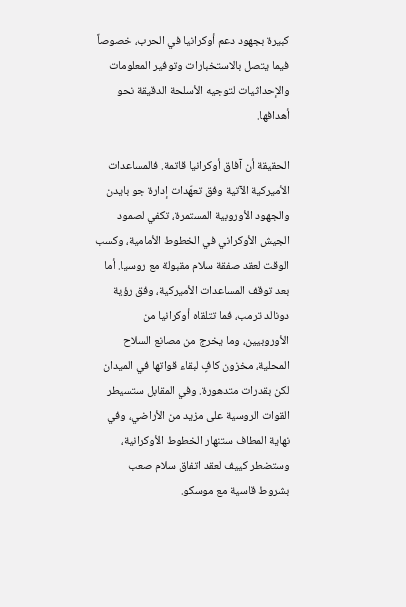كبيرة بجهود دعم أوكرانيا في الحرب، خصوصاً فيما يتصل بالاستخبارات وتوفير المعلومات والإحداثيات لتوجيه الأسلحة الدقيقة نحو أهدافها.

الحقيقة أن آفاق أوكرانيا قاتمة. فالمساعدات الأميركية الآتية وفق تعهّدات إدارة جو بايدن والجهود الأوروبية المستمرة، تكفي لصمود الجيش الأوكراني في الخطوط الأمامية، وكسب الوقت لعقد صفقة سلام مقبولة مع روسيا. أما بعد توقف المساعدات الأميركية، وفق رؤية دونالد ترمب، فما تتلقاه أوكرانيا من الأوروبيين، وما يخرج من مصانع السلاح المحلية، مخزون كافٍ لبقاء قواتها في الميدان لكن بقدرات متدهورة. وفي المقابل ستسيطر القوات الروسية على مزيد من الأراضي، وفي نهاية المطاف ستنهار الخطوط الأوكرانية، وستضطر كييف لعقد اتفاق سلام صعب بشروط قاسية مع موسكو.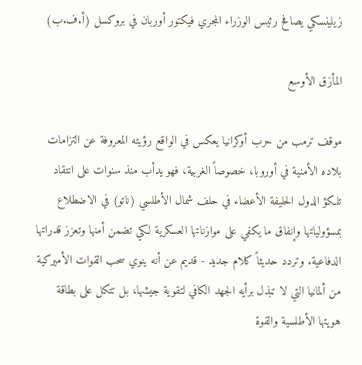زيلينسكي يصافح رئيس الوزراء المجري فيكتور أوربان في بروكسل (أ.ف.ب)

المأزق الأوسع

موقف ترمب من حرب أوكرانيا يعكس في الواقع رؤيته المعروفة عن التزامات بلاده الأمنية في أوروبا، خصوصاً الغربية، فهو يدأب منذ سنوات على انتقاد تلكؤ الدول الحليفة الأعضاء في حلف شمال الأطلسي (ناتو) في الاضطلاع بمسؤولياتها وإنفاق ما يكفي على موازناتها العسكرية لكي تضمن أمنها وتعزز قدراتها الدفاعية. وتردد حديثاً كلام جديد - قديم عن أنه ينوي سحب القوات الأميركية من ألمانيا التي لا تبذل برأيه الجهد الكافي لتقوية جيشها، بل تتكل على بطاقة هويتها الأطلسية والقوة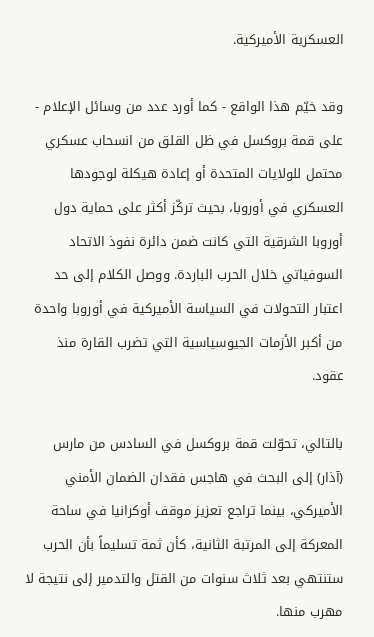العسكرية الأميركية.

وقد خيّم هذا الواقع - كما أورد عدد من وسائل الإعلام - على قمة بروكسل في ظل القلق من انسحاب عسكري محتمل للولايات المتحدة أو إعادة هيكلة لوجودها العسكري في أوروبا، بحيث تركّز أكثر على حماية دول أوروبا الشرقية التي كانت ضمن دائرة نفوذ الاتحاد السوفياتي خلال الحرب الباردة. ووصل الكلام إلى حد اعتبار التحولات في السياسة الأميركية في أوروبا واحدة من أكبر الأزمات الجيوسياسية التي تضرب القارة منذ عقود.

بالتالي، تحوّلت قمة بروكسل في السادس من مارس (آذار) إلى البحث في هاجس فقدان الضمان الأمني الأميركي، بينما تراجع تعزيز موقف أوكرانيا في ساحة المعركة إلى المرتبة الثانية، كأن ثمة تسليماً بأن الحرب ستنتهي بعد ثلاث سنوات من القتل والتدمير إلى نتيجة لا مهرب منها.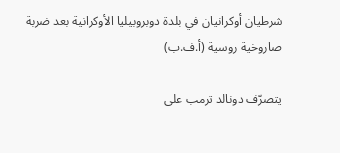شرطيان أوكرانيان في بلدة دوبروبيليا الأوكرانية بعد ضربة صاروخية روسية (أ.ف.ب)

يتصرّف دونالد ترمب على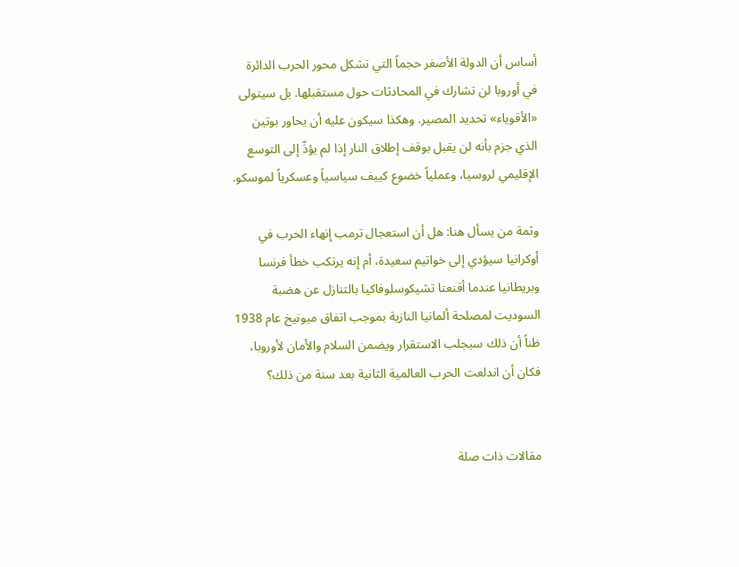أساس أن الدولة الأصغر حجماً التي تشكل محور الحرب الدائرة في أوروبا لن تشارك في المحادثات حول مستقبلها. بل سيتولى «الأقوياء» تحديد المصير. وهكذا سيكون عليه أن يحاور بوتين الذي جزم بأنه لن يقبل بوقف إطلاق النار إذا لم يؤدِّ إلى التوسع الإقليمي لروسيا، وعملياً خضوع كييف سياسياً وعسكرياً لموسكو.

وثمة من يسأل هنا: هل أن استعجال ترمب إنهاء الحرب في أوكرانيا سيؤدي إلى خواتيم سعيدة، أم إنه يرتكب خطأ فرنسا وبريطانيا عندما أقنعتا تشيكوسلوفاكيا بالتنازل عن هضبة السوديت لمصلحة ألمانيا النازية بموجب اتفاق ميونيخ عام 1938 ظناً أن ذلك سيجلب الاستقرار ويضمن السلام والأمان لأوروبا، فكان أن اندلعت الحرب العالمية الثانية بعد سنة من ذلك؟


مقالات ذات صلة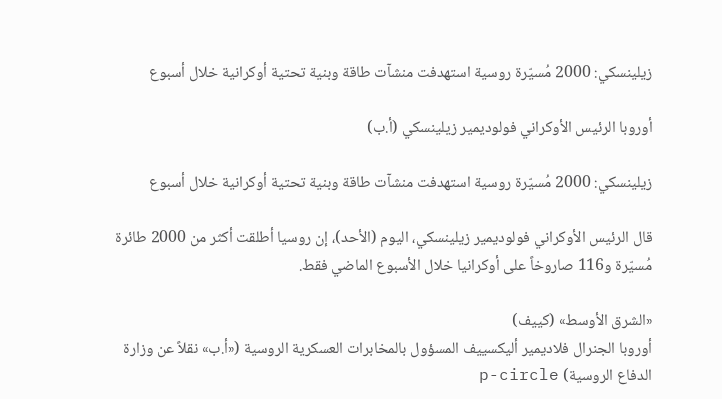زيلينسكي: 2000 مُسيّرة روسية استهدفت منشآت طاقة وبنية تحتية أوكرانية خلال أسبوع

أوروبا الرئيس الأوكراني فولوديمير زيلينسكي (أ.ب)

زيلينسكي: 2000 مُسيّرة روسية استهدفت منشآت طاقة وبنية تحتية أوكرانية خلال أسبوع

قال الرئيس الأوكراني فولوديمير زيلينسكي، اليوم (الأحد)، إن روسيا أطلقت أكثر من 2000 طائرة مُسيّرة و116 صاروخاً على أوكرانيا خلال الأسبوع الماضي فقط.

«الشرق الأوسط» (كييف)
أوروبا الجنرال فلاديمير أليكسييف المسؤول بالمخابرات العسكرية الروسية («أ.ب» نقلاً عن وزارة الدفاع الروسية) p-circle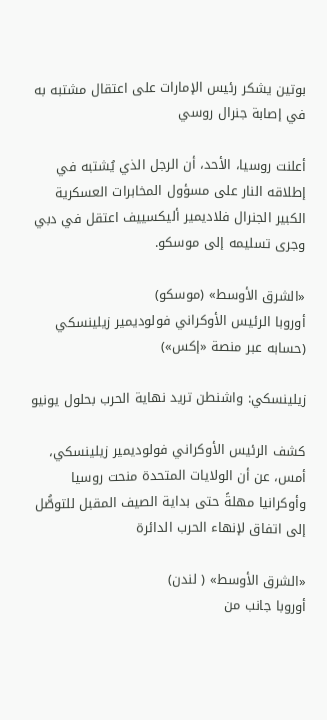بوتين يشكر رئيس الإمارات على اعتقال مشتبه به في إصابة جنرال روسي

أعلنت روسيا، الأحد، أن الرجل الذي يُشتبه في إطلاقه النار على مسؤول المخابرات العسكرية الكبير الجنرال فلاديمير أليكسييف اعتقل في دبي وجرى تسليمه إلى موسكو.

«الشرق الأوسط» (موسكو)
أوروبا الرئيس الأوكراني فولوديمير زيلينسكي (حسابه عبر منصة «إكس»)

زيلينسكي: واشنطن تريد نهاية الحرب بحلول يونيو

كشف الرئيس الأوكراني فولوديمير زيلينسكي، أمس، عن أن الولايات المتحدة منحت روسيا وأوكرانيا مهلةً حتى بداية الصيف المقبل للتوصُّل إلى اتفاق لإنهاء الحرب الدائرة

«الشرق الأوسط» ( لندن)
أوروبا جانب من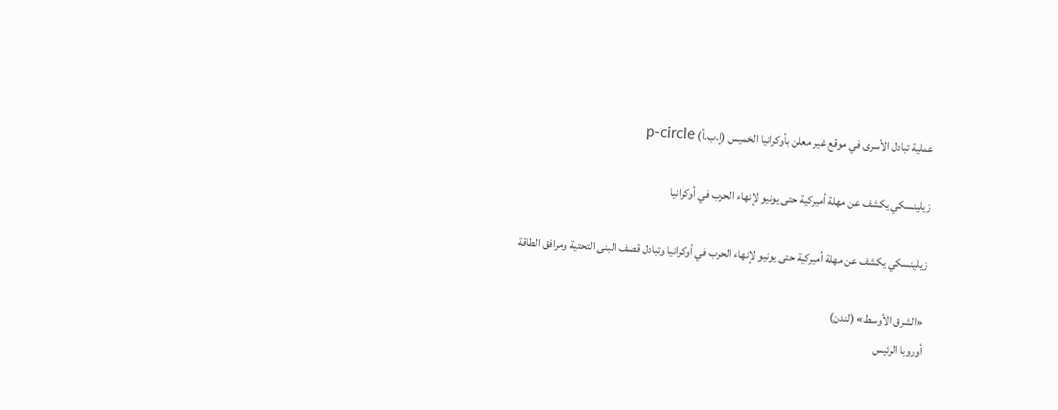عملية تبادل الأسرى في موقع غير معلن بأوكرانيا الخميس (إ.ب.أ) p-circle

زيلينسكي يكشف عن مهلة أميركية حتى يونيو لإنهاء الحرب في أوكرانيا

زيلينسكي يكشف عن مهلة أميركية حتى يونيو لإنهاء الحرب في أوكرانيا وتبادل قصف البنى التحتية ومرافق الطاقة

«الشرق الأوسط» (لندن)
أوروبا الرئيس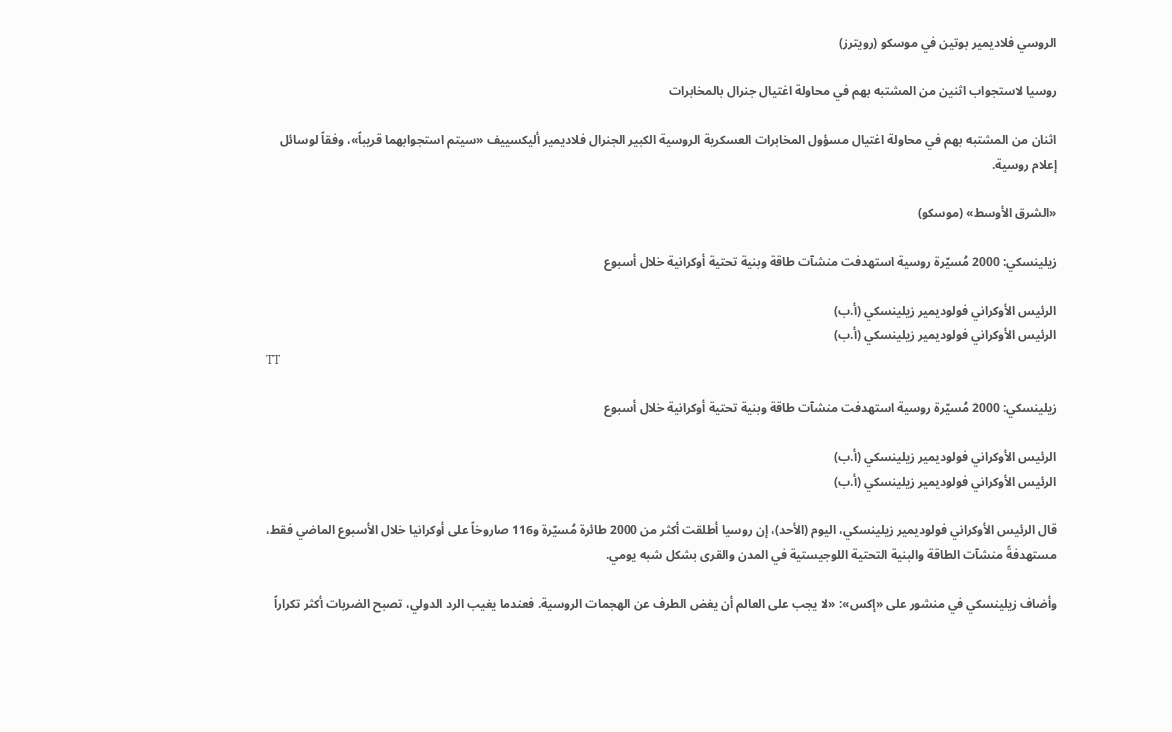الروسي فلاديمير بوتين في موسكو (رويترز)

روسيا لاستجواب اثنين من المشتبه بهم في محاولة اغتيال جنرال بالمخابرات

اثنان من المشتبه بهم في محاولة اغتيال مسؤول المخابرات العسكرية الروسية الكبير الجنرال فلاديمير أليكسييف «سيتم استجوابهما قريباً»، وفقاً لوسائل إعلام روسية.

«الشرق الأوسط» (موسكو)

زيلينسكي: 2000 مُسيّرة روسية استهدفت منشآت طاقة وبنية تحتية أوكرانية خلال أسبوع

الرئيس الأوكراني فولوديمير زيلينسكي (أ.ب)
الرئيس الأوكراني فولوديمير زيلينسكي (أ.ب)
TT

زيلينسكي: 2000 مُسيّرة روسية استهدفت منشآت طاقة وبنية تحتية أوكرانية خلال أسبوع

الرئيس الأوكراني فولوديمير زيلينسكي (أ.ب)
الرئيس الأوكراني فولوديمير زيلينسكي (أ.ب)

قال الرئيس الأوكراني فولوديمير زيلينسكي، اليوم (الأحد)، إن روسيا أطلقت أكثر من 2000 طائرة مُسيّرة و116 صاروخاً على أوكرانيا خلال الأسبوع الماضي فقط، مستهدفةً منشآت الطاقة والبنية التحتية اللوجيستية في المدن والقرى بشكل شبه يومي.

وأضاف زيلينسكي في منشور على «إكس»: «لا يجب على العالم أن يغض الطرف عن الهجمات الروسية. فعندما يغيب الرد الدولي، تصبح الضربات أكثر تكراراً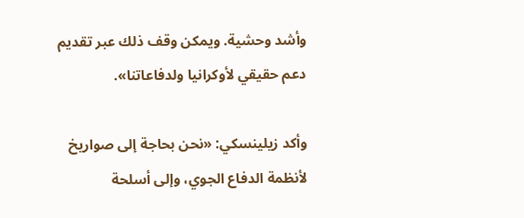وأشد وحشية. ويمكن وقف ذلك عبر تقديم دعم حقيقي لأوكرانيا ولدفاعاتنا».

وأكد زيلينسكي: «نحن بحاجة إلى صواريخ لأنظمة الدفاع الجوي، وإلى أسلحة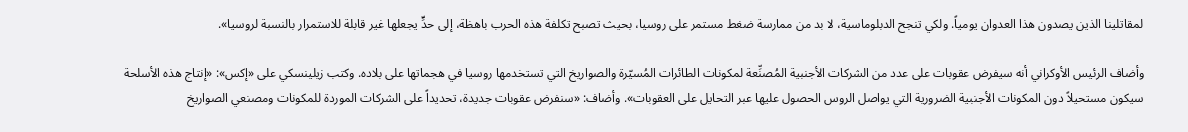لمقاتلينا الذين يصدون هذا العدوان يومياً. ولكي تنجح الدبلوماسية، لا بد من ممارسة ضغط مستمر على روسيا، بحيث تصبح تكلفة هذه الحرب باهظة، إلى حدٍّ يجعلها غير قابلة للاستمرار بالنسبة لروسيا».

وأضاف الرئيس الأوكراني أنه سيفرض عقوبات على عدد من الشركات الأجنبية المُصنِّعة لمكونات الطائرات المُسيّرة والصواريخ التي تستخدمها روسيا في هجماتها على بلاده. وكتب زيلينسكي على «إكس»: «إنتاج هذه الأسلحة سيكون مستحيلاً دون المكونات الأجنبية الضرورية التي يواصل الروس الحصول ‌عليها عبر التحايل ‌على العقوبات». وأضاف: «سنفرض ‌عقوبات جديدة، تحديداً ‌على الشركات الموردة للمكونات ومصنعي الصواريخ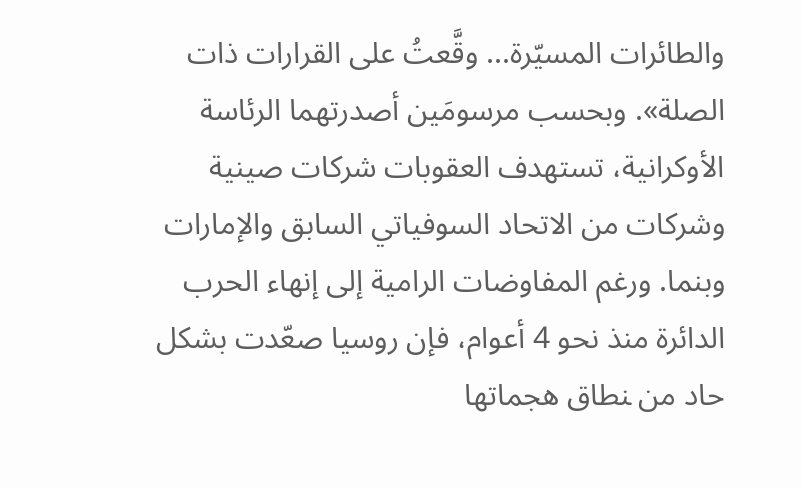والطائرات المسيّرة... وقَّعتُ على القرارات ذات الصلة». وبحسب مرسومَين أصدرتهما الرئاسة الأوكرانية، تستهدف العقوبات شركات صينية وشركات من الاتحاد السوفياتي السابق والإمارات وبنما. ورغم المفاوضات الرامية إلى إنهاء الحرب الدائرة منذ نحو 4 أعوام، فإن روسيا صعّدت ‌بشكل حاد من ‍نطاق هجماتها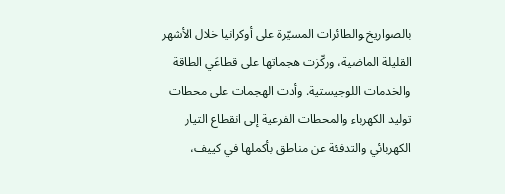بالصواريخ ‍والطائرات المسيّرة على أوكرانيا خلال الأشهر القليلة الماضية، وركّزت هجماتها على قطاعَي الطاقة والخدمات اللوجيستية. وأدت الهجمات على محطات توليد الكهرباء والمحطات الفرعية إلى انقطاع التيار الكهربائي والتدفئة عن مناطق بأكملها في كييف،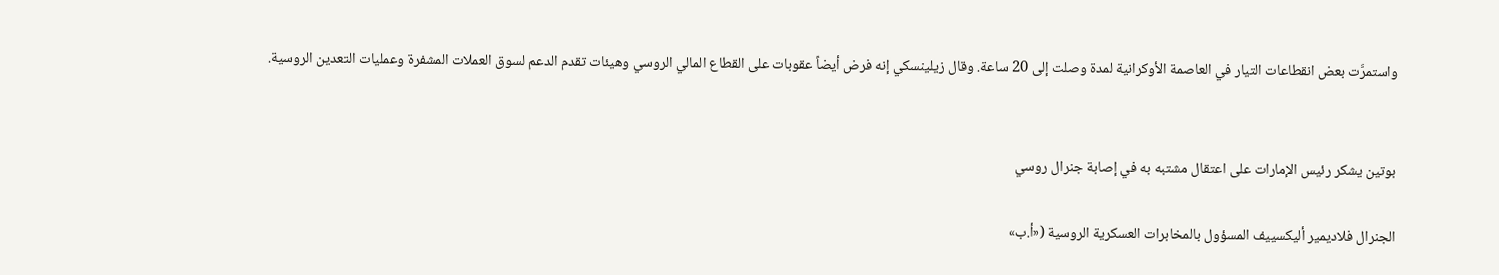واستمرَّت بعض انقطاعات التيار في العاصمة الأوكرانية لمدة وصلت إلى 20 ساعة. وقال زيلينسكي إنه فرض أيضاً عقوبات على القطاع المالي الروسي وهيئات تقدم الدعم ‌لسوق العملات المشفرة وعمليات التعدين الروسية.


بوتين يشكر رئيس الإمارات على اعتقال مشتبه به في إصابة جنرال روسي

الجنرال فلاديمير أليكسييف المسؤول بالمخابرات العسكرية الروسية («أ.ب»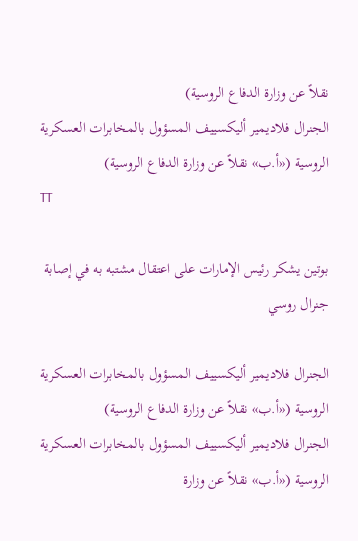نقلاً عن وزارة الدفاع الروسية)
الجنرال فلاديمير أليكسييف المسؤول بالمخابرات العسكرية الروسية («أ.ب» نقلاً عن وزارة الدفاع الروسية)
TT

بوتين يشكر رئيس الإمارات على اعتقال مشتبه به في إصابة جنرال روسي

الجنرال فلاديمير أليكسييف المسؤول بالمخابرات العسكرية الروسية («أ.ب» نقلاً عن وزارة الدفاع الروسية)
الجنرال فلاديمير أليكسييف المسؤول بالمخابرات العسكرية الروسية («أ.ب» نقلاً عن وزارة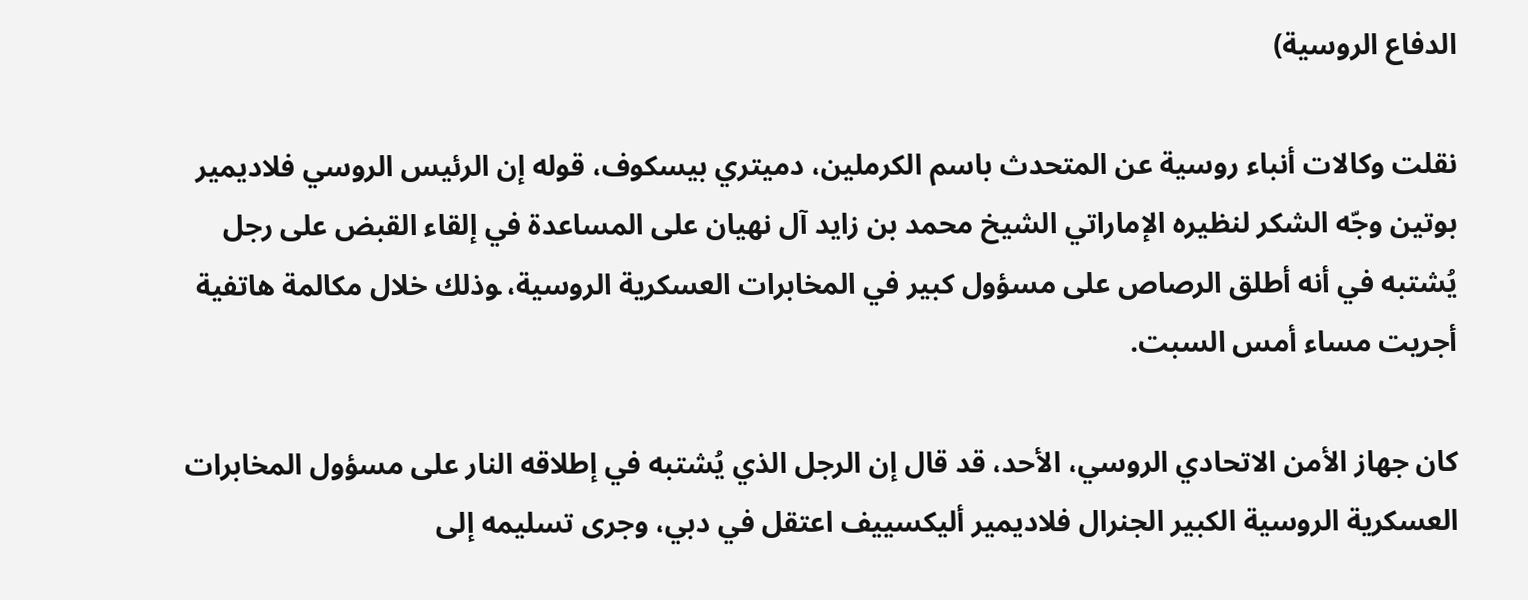الدفاع الروسية)

نقلت وكالات أنباء روسية عن المتحدث باسم الكرملين، دميتري بيسكوف، قوله إن الرئيس الروسي فلاديمير بوتين وجّه ‌الشكر لنظيره ‌الإماراتي ‌الشيخ محمد بن ‌زايد آل نهيان على المساعدة في إلقاء القبض على رجل يُشتبه في أنه أطلق الرصاص على ‌مسؤول كبير في المخابرات العسكرية الروسية، ‍وذلك خلال مكالمة هاتفية أجريت مساء أمس السبت.

كان جهاز الأمن الاتحادي الروسي، الأحد، قد قال إن الرجل الذي يُشتبه في إطلاقه النار على مسؤول المخابرات العسكرية الروسية الكبير الجنرال فلاديمير أليكسييف اعتقل في دبي، وجرى تسليمه إلى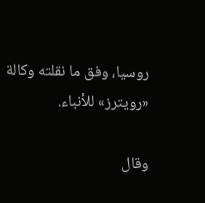روسيا، وفق ما نقلته وكالة «رويترز» للأنباء.

وقال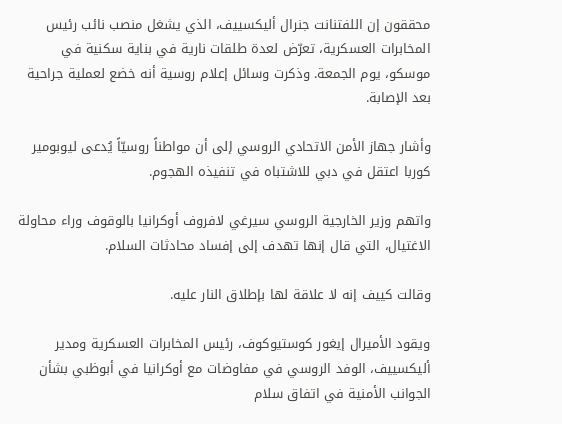محققون إن اللفتنانت جنرال أليكسييف، الذي يشغل منصب نائب رئيس المخابرات العسكرية، تعرّض لعدة طلقات نارية في بناية سكنية في موسكو، يوم الجمعة. وذكرت وسائل إعلام روسية أنه خضع لعملية جراحية بعد الإصابة.

وأشار جهاز الأمن الاتحادي الروسي إلى أن مواطناً روسيّاً يُدعى ليوبومير كوربا اعتقل في دبي للاشتباه في تنفيذه الهجوم.

واتهم وزير الخارجية الروسي سيرغي لافروف أوكرانيا بالوقوف وراء محاولة الاغتيال، التي قال إنها تهدف إلى إفساد محادثات السلام.

وقالت كييف إنه لا علاقة لها بإطلاق النار عليه.

ويقود الأميرال إيغور كوستيوكوف، رئيس المخابرات العسكرية ومدير أليكسييف، الوفد الروسي في مفاوضات مع أوكرانيا في أبوظبي بشأن الجوانب الأمنية في اتفاق سلام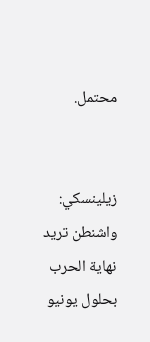محتمل.


زيلينسكي: واشنطن تريد نهاية الحرب بحلول يونيو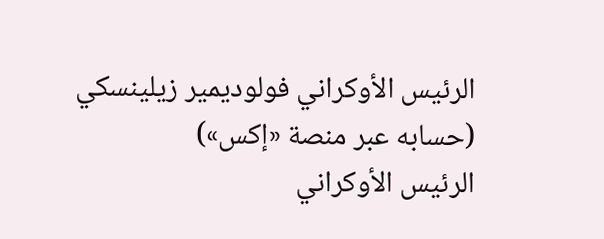الرئيس الأوكراني فولوديمير زيلينسكي (حسابه عبر منصة «إكس»)
الرئيس الأوكراني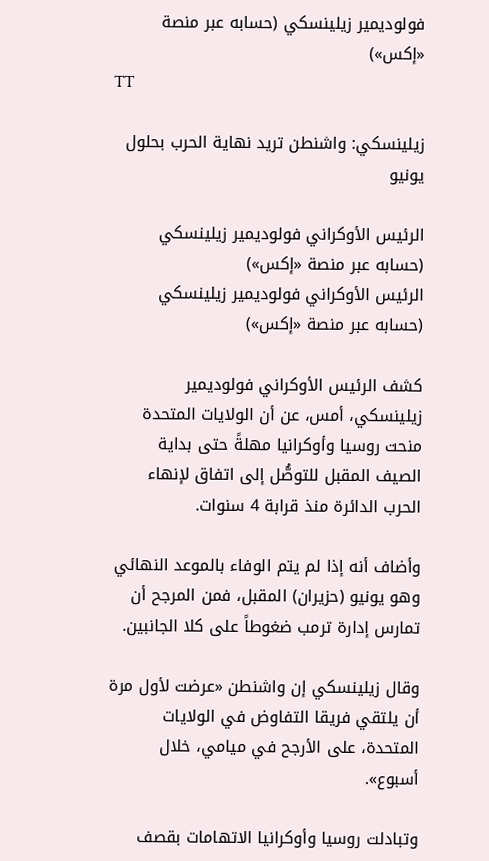فولوديمير زيلينسكي (حسابه عبر منصة «إكس»)
TT

زيلينسكي: واشنطن تريد نهاية الحرب بحلول يونيو

الرئيس الأوكراني فولوديمير زيلينسكي (حسابه عبر منصة «إكس»)
الرئيس الأوكراني فولوديمير زيلينسكي (حسابه عبر منصة «إكس»)

كشف الرئيس الأوكراني فولوديمير زيلينسكي، أمس، عن أن الولايات المتحدة منحت روسيا وأوكرانيا مهلةً حتى بداية الصيف المقبل للتوصُّل إلى اتفاق لإنهاء الحرب الدائرة منذ قرابة 4 سنوات.

وأضاف أنه إذا لم يتم الوفاء بالموعد النهائي وهو يونيو (حزيران) المقبل، فمن المرجح أن تمارس إدارة ترمب ضغوطاً على كلا الجانبين.

وقال زيلينسكي إن واشنطن «عرضت لأول مرة أن يلتقي فريقا التفاوض في الولايات المتحدة، على الأرجح في ميامي، خلال أسبوع».

وتبادلت روسيا وأوكرانيا الاتهامات بقصف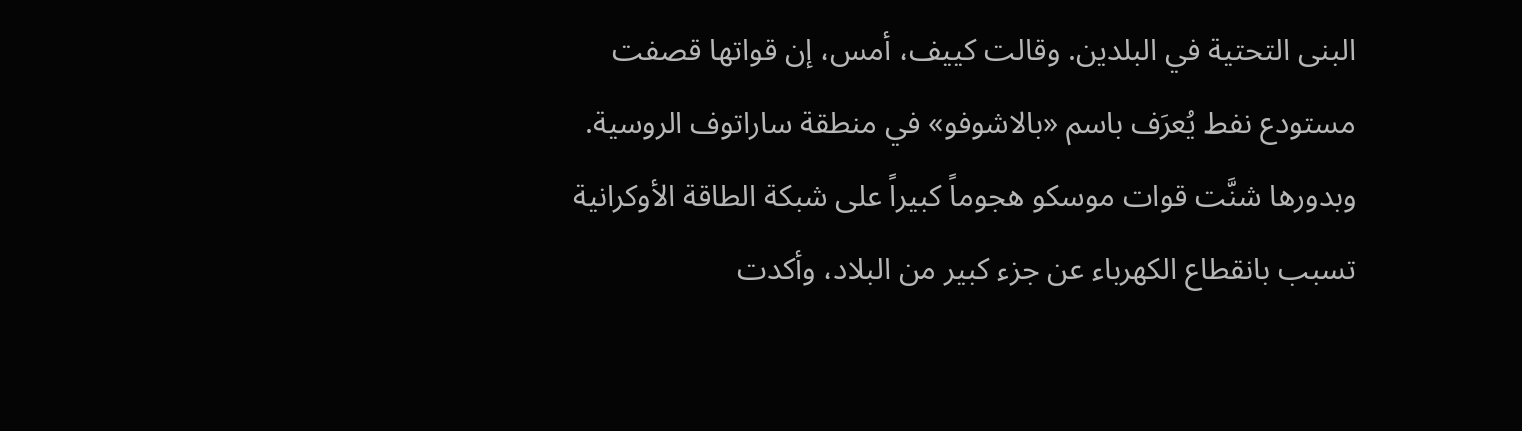البنى التحتية في البلدين. وقالت كييف، أمس، إن قواتها قصفت مستودع نفط يُعرَف باسم «بالاشوفو» في منطقة ساراتوف الروسية. وبدورها شنَّت قوات موسكو هجوماً كبيراً على شبكة الطاقة الأوكرانية تسبب بانقطاع الكهرباء عن جزء كبير من البلاد، وأكدت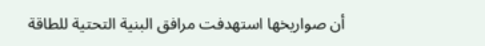أن صواريخها استهدفت مرافق البنية التحتية للطاقة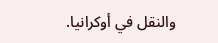والنقل في أوكرانيا.